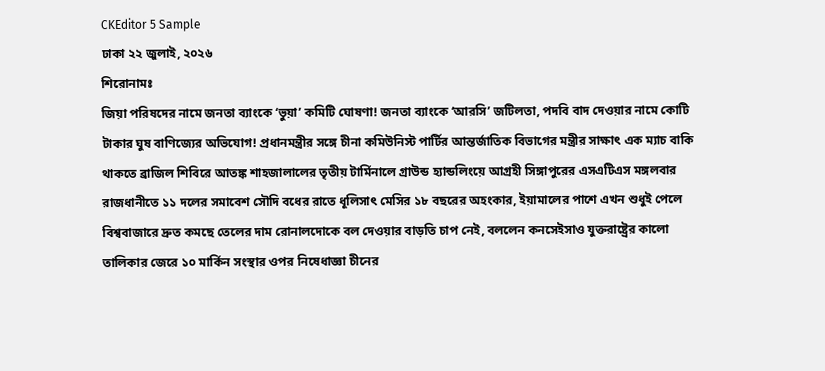CKEditor 5 Sample
ঢাকা ২২ জুলাই, ২০২৬
শিরোনামঃ
জিয়া পরিষদের নামে জনতা ব্যাংকে ‘ভুয়া’ কমিটি ঘোষণা! জনতা ব্যাংকে ‘আরসি’ জটিলতা, পদবি বাদ দেওয়ার নামে কোটি টাকার ঘুষ বাণিজ্যের অভিযোগ! প্রধানমন্ত্রীর সঙ্গে চীনা কমিউনিস্ট পার্টির আন্তর্জাতিক বিভাগের মন্ত্রীর সাক্ষাৎ এক ম্যাচ বাকি থাকতে ব্রাজিল শিবিরে আতঙ্ক শাহজালালের তৃতীয় টার্মিনালে গ্রাউন্ড হ্যান্ডলিংয়ে আগ্রহী সিঙ্গাপুরের এসএটিএস মঙ্গলবার রাজধানীতে ১১ দলের সমাবেশ সৌদি বধের রাতে ধূলিসাৎ মেসির ১৮ বছরের অহংকার, ইয়ামালের পাশে এখন শুধুই পেলে বিশ্ববাজারে দ্রুত কমছে তেলের দাম রোনালদোকে বল দেওয়ার বাড়তি চাপ নেই, বললেন কনসেইসাও যুক্তরাষ্ট্রের কালো তালিকার জেরে ১০ মার্কিন সংস্থার ওপর নিষেধাজ্ঞা চীনের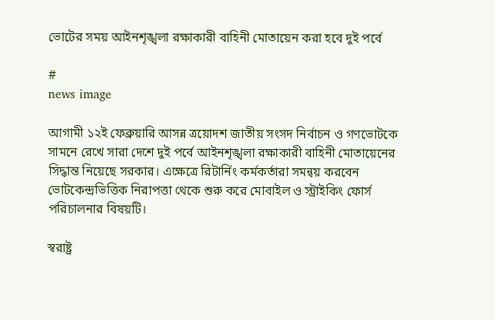ভোটের সময় আইনশৃঙ্খলা রক্ষাকারী বাহিনী মোতায়েন করা হবে দুই পর্বে

#
news image

আগামী ১২ই ফেব্রুয়ারি আসন্ন ত্রয়োদশ জাতীয় সংসদ নির্বাচন ও গণভোটকে সামনে রেখে সারা দেশে দুই পর্বে আইনশৃঙ্খলা রক্ষাকারী বাহিনী মোতায়েনের সিদ্ধান্ত নিয়েছে সরকার। এক্ষেত্রে রিটার্নিং কর্মকর্তারা সমন্বয় করবেন ভোটকেন্দ্রভিত্তিক নিরাপত্তা থেকে শুরু করে মোবাইল ও স্ট্রাইকিং ফোর্স পরিচালনার বিষয়টি।

স্বরাষ্ট্র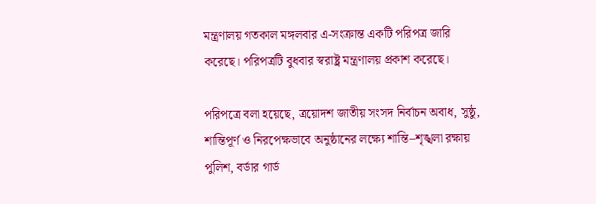মন্ত্রণালয় গতকাল মঙ্গলবার এ-সংক্রান্ত একটি পরিপত্র জারি করেছে। পরিপত্রটি বুধবার স্বরাষ্ট্র মন্ত্রণালয় প্রকাশ করেছে।

পরিপত্রে বলা হয়েছে, ত্রয়োদশ জাতীয় সংসদ নির্বাচন অবাধ, সুষ্ঠু, শান্তিপূর্ণ ও নিরপেক্ষভাবে অনুষ্ঠানের লক্ষ্যে শান্তি–শৃঙ্খলা রক্ষায় পুলিশ, বর্ডার গার্ড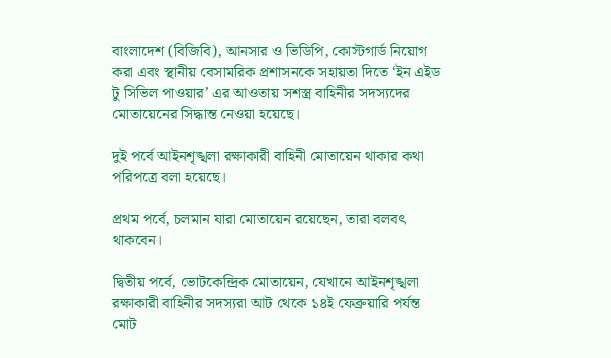বাংলাদেশ (বিজিবি), আনসার ও ভিডিপি, কোস্টগার্ড নিয়োগ করা এবং স্থানীয় বেসামরিক প্রশাসনকে সহায়তা দিতে ‘ইন এইড টু সিভিল পাওয়ার’ এর আওতায় সশস্ত্র বাহিনীর সদস্যদের মোতায়েনের সিদ্ধান্ত নেওয়া হয়েছে।

দুই পর্বে আইনশৃঙ্খলা রক্ষাকারী বাহিনী মোতায়েন থাকার কথা পরিপত্রে বলা হয়েছে।

প্রথম পর্বে, চলমান যারা মোতায়েন রয়েছেন, তারা বলবৎ থাকবেন।

দ্বিতীয় পর্বে, ভোটকেন্দ্রিক মোতায়েন, যেখানে আইনশৃঙ্খলা রক্ষাকারী বাহিনীর সদস্যরা আট থেকে ১৪ই ফেব্রুয়ারি পর্যন্ত মোট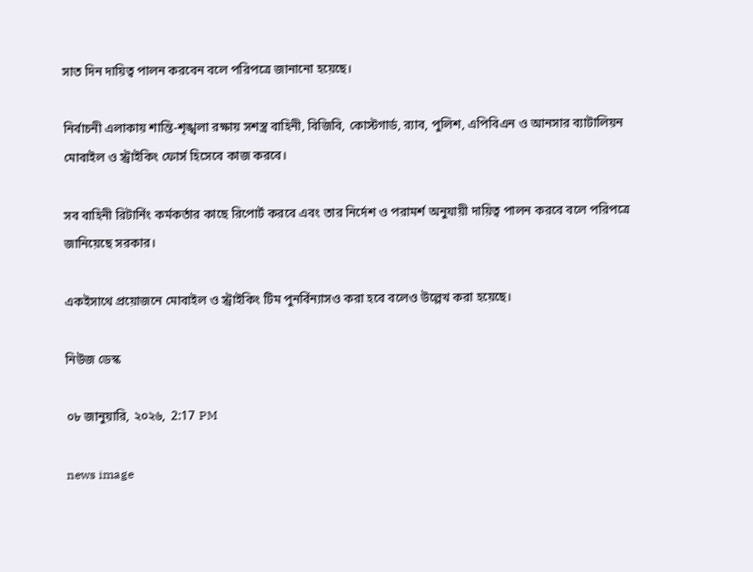সাত দিন দায়িত্ব পালন করবেন বলে পরিপত্রে জানানো হয়েছে।

নির্বাচনী এলাকায় শান্তি-শৃঙ্খলা রক্ষায় সশস্ত্র বাহিনী, বিজিবি, কোস্টগার্ড, র‍্যাব, পুলিশ, এপিবিএন ও আনসার ব্যাটালিয়ন মোবাইল ও স্ট্রাইকিং ফোর্স হিসেবে কাজ করবে।

সব বাহিনী রিটার্নিং কর্মকর্তার কাছে রিপোর্ট করবে এবং তার নির্দেশ ও পরামর্শ অনুযায়ী দায়িত্ব পালন করবে বলে পরিপত্রে জানিয়েছে সরকার।

একইসাথে প্রয়োজনে মোবাইল ও স্ট্রাইকিং টিম পুনর্বিন্যাসও করা হবে বলেও উল্লেখ করা হয়েছে।

নিউজ ডেস্ক

০৮ জানুয়ারি, ২০২৬,  2:17 PM

news image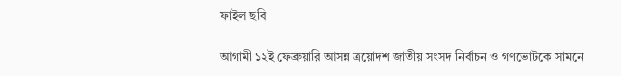ফাইল ছবি

আগামী ১২ই ফেব্রুয়ারি আসন্ন ত্রয়োদশ জাতীয় সংসদ নির্বাচন ও গণভোটকে সামনে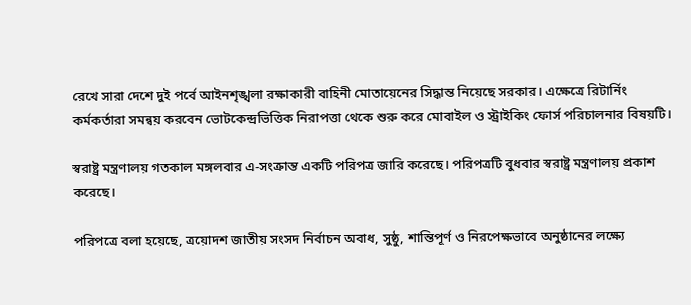রেখে সারা দেশে দুই পর্বে আইনশৃঙ্খলা রক্ষাকারী বাহিনী মোতায়েনের সিদ্ধান্ত নিয়েছে সরকার। এক্ষেত্রে রিটার্নিং কর্মকর্তারা সমন্বয় করবেন ভোটকেন্দ্রভিত্তিক নিরাপত্তা থেকে শুরু করে মোবাইল ও স্ট্রাইকিং ফোর্স পরিচালনার বিষয়টি।

স্বরাষ্ট্র মন্ত্রণালয় গতকাল মঙ্গলবার এ-সংক্রান্ত একটি পরিপত্র জারি করেছে। পরিপত্রটি বুধবার স্বরাষ্ট্র মন্ত্রণালয় প্রকাশ করেছে।

পরিপত্রে বলা হয়েছে, ত্রয়োদশ জাতীয় সংসদ নির্বাচন অবাধ, সুষ্ঠু, শান্তিপূর্ণ ও নিরপেক্ষভাবে অনুষ্ঠানের লক্ষ্যে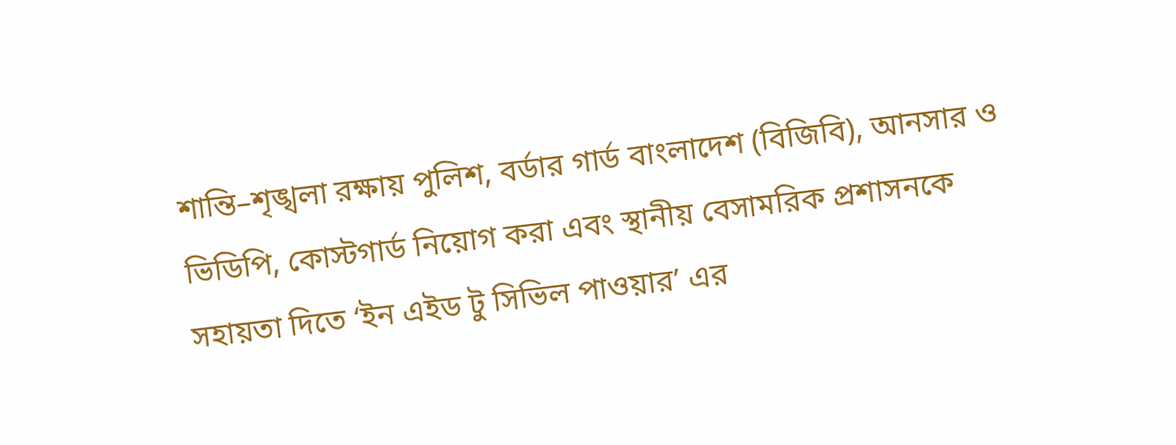শান্তি–শৃঙ্খলা রক্ষায় পুলিশ, বর্ডার গার্ড বাংলাদেশ (বিজিবি), আনসার ও ভিডিপি, কোস্টগার্ড নিয়োগ করা এবং স্থানীয় বেসামরিক প্রশাসনকে সহায়তা দিতে ‘ইন এইড টু সিভিল পাওয়ার’ এর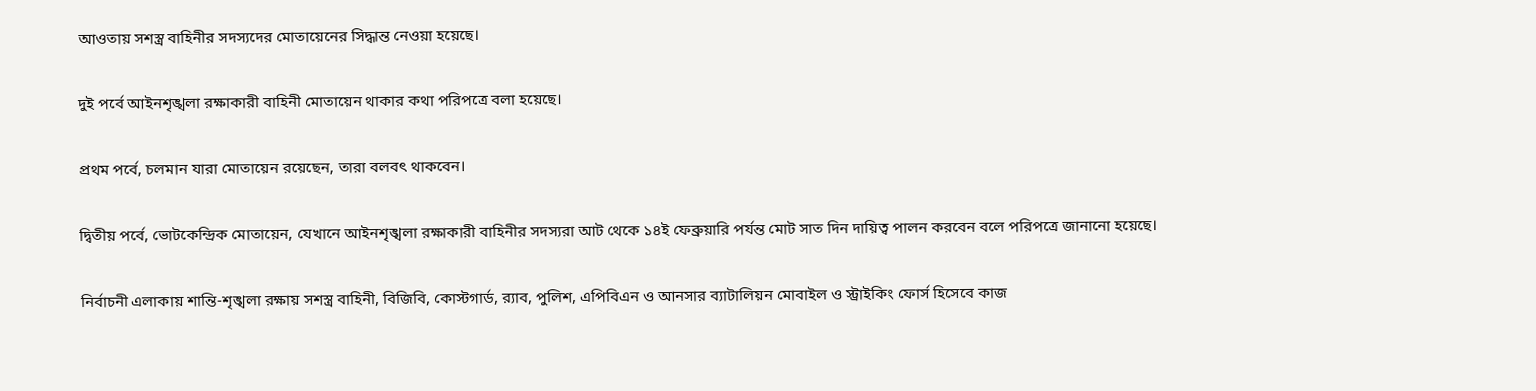আওতায় সশস্ত্র বাহিনীর সদস্যদের মোতায়েনের সিদ্ধান্ত নেওয়া হয়েছে।

দুই পর্বে আইনশৃঙ্খলা রক্ষাকারী বাহিনী মোতায়েন থাকার কথা পরিপত্রে বলা হয়েছে।

প্রথম পর্বে, চলমান যারা মোতায়েন রয়েছেন, তারা বলবৎ থাকবেন।

দ্বিতীয় পর্বে, ভোটকেন্দ্রিক মোতায়েন, যেখানে আইনশৃঙ্খলা রক্ষাকারী বাহিনীর সদস্যরা আট থেকে ১৪ই ফেব্রুয়ারি পর্যন্ত মোট সাত দিন দায়িত্ব পালন করবেন বলে পরিপত্রে জানানো হয়েছে।

নির্বাচনী এলাকায় শান্তি-শৃঙ্খলা রক্ষায় সশস্ত্র বাহিনী, বিজিবি, কোস্টগার্ড, র‍্যাব, পুলিশ, এপিবিএন ও আনসার ব্যাটালিয়ন মোবাইল ও স্ট্রাইকিং ফোর্স হিসেবে কাজ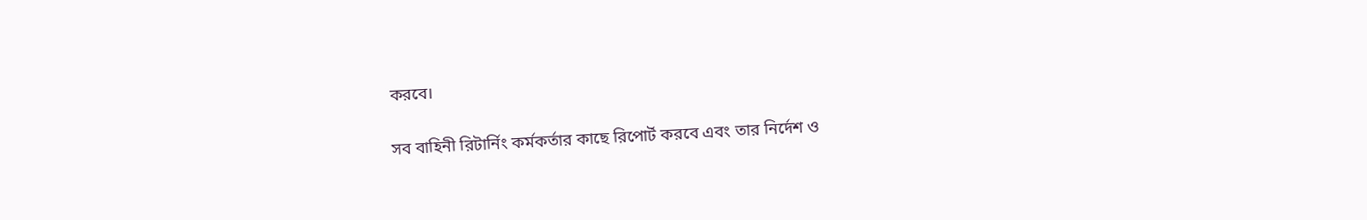করবে।

সব বাহিনী রিটার্নিং কর্মকর্তার কাছে রিপোর্ট করবে এবং তার নির্দেশ ও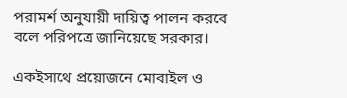পরামর্শ অনুযায়ী দায়িত্ব পালন করবে বলে পরিপত্রে জানিয়েছে সরকার।

একইসাথে প্রয়োজনে মোবাইল ও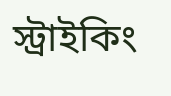স্ট্রাইকিং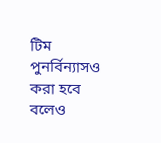টিম পুনর্বিন্যাসও করা হবে বলেও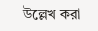উল্লেখ করা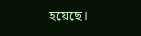হয়েছে।